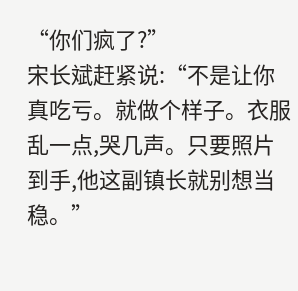“你们疯了?”
宋长斌赶紧说:“不是让你真吃亏。就做个样子。衣服乱一点,哭几声。只要照片到手,他这副镇长就别想当稳。”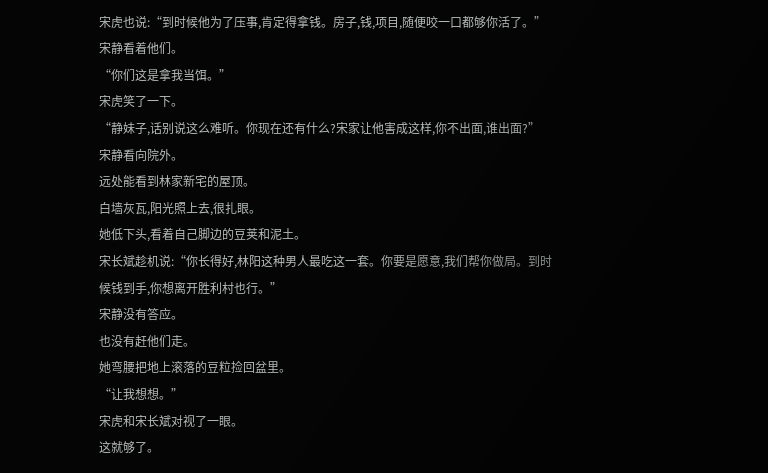宋虎也说:“到时候他为了压事,肯定得拿钱。房子,钱,项目,随便咬一口都够你活了。”
宋静看着他们。
“你们这是拿我当饵。”
宋虎笑了一下。
“静妹子,话别说这么难听。你现在还有什么?宋家让他害成这样,你不出面,谁出面?”
宋静看向院外。
远处能看到林家新宅的屋顶。
白墙灰瓦,阳光照上去,很扎眼。
她低下头,看着自己脚边的豆荚和泥土。
宋长斌趁机说:“你长得好,林阳这种男人最吃这一套。你要是愿意,我们帮你做局。到时候钱到手,你想离开胜利村也行。”
宋静没有答应。
也没有赶他们走。
她弯腰把地上滚落的豆粒捡回盆里。
“让我想想。”
宋虎和宋长斌对视了一眼。
这就够了。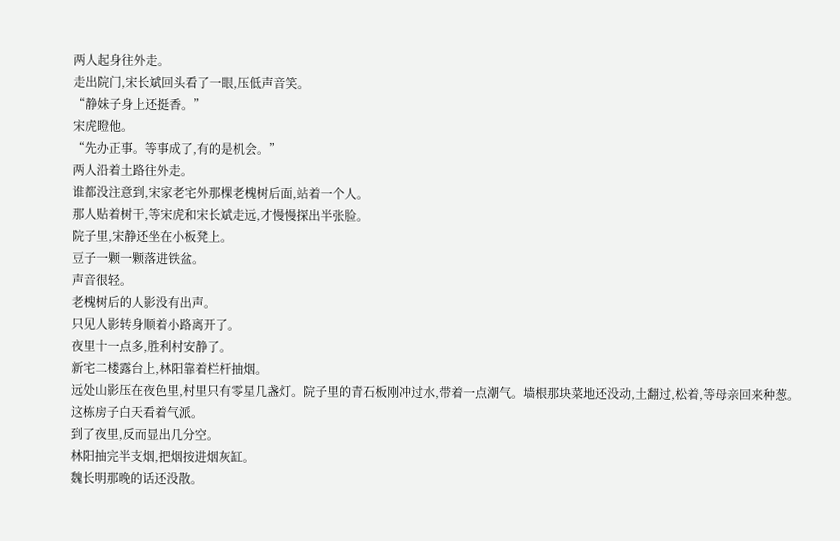两人起身往外走。
走出院门,宋长斌回头看了一眼,压低声音笑。
“静妹子身上还挺香。”
宋虎瞪他。
“先办正事。等事成了,有的是机会。”
两人沿着土路往外走。
谁都没注意到,宋家老宅外那棵老槐树后面,站着一个人。
那人贴着树干,等宋虎和宋长斌走远,才慢慢探出半张脸。
院子里,宋静还坐在小板凳上。
豆子一颗一颗落进铁盆。
声音很轻。
老槐树后的人影没有出声。
只见人影转身顺着小路离开了。
夜里十一点多,胜利村安静了。
新宅二楼露台上,林阳靠着栏杆抽烟。
远处山影压在夜色里,村里只有零星几盏灯。院子里的青石板刚冲过水,带着一点潮气。墙根那块菜地还没动,土翻过,松着,等母亲回来种葱。
这栋房子白天看着气派。
到了夜里,反而显出几分空。
林阳抽完半支烟,把烟按进烟灰缸。
魏长明那晚的话还没散。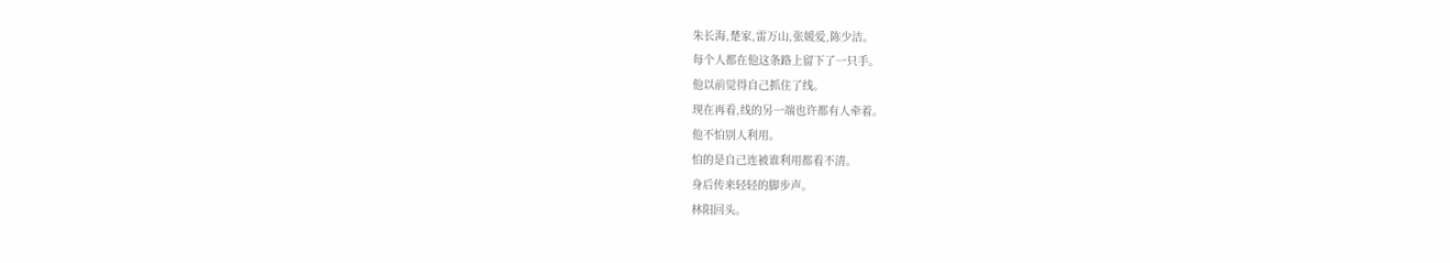朱长海,楚家,雷万山,张媛爱,陈少洁。
每个人都在他这条路上留下了一只手。
他以前觉得自己抓住了线。
现在再看,线的另一端也许都有人牵着。
他不怕别人利用。
怕的是自己连被谁利用都看不清。
身后传来轻轻的脚步声。
林阳回头。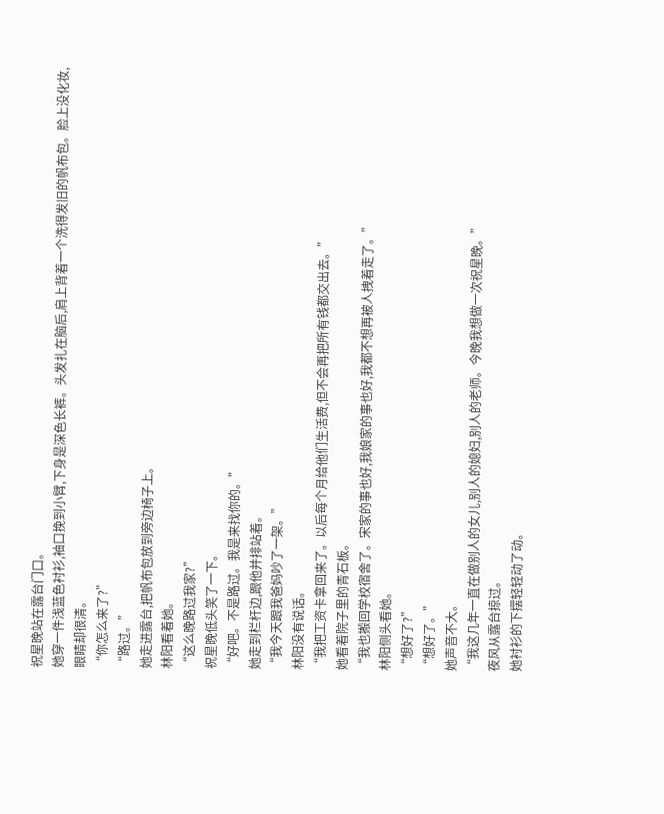祝星晚站在露台门口。
她穿一件浅蓝色衬衫,袖口挽到小臂,下身是深色长裤。头发扎在脑后,肩上背着一个洗得发旧的帆布包。脸上没化妆,眼睛却很清。
“你怎么来了?”
“路过。”
她走进露台,把帆布包放到旁边椅子上。
林阳看着她。
“这么晚路过我家?”
祝星晚低头笑了一下。
“好吧。不是路过。我是来找你的。”
她走到栏杆边,跟他并排站着。
“我今天跟我爸妈吵了一架。”
林阳没有说话。
“我把工资卡拿回来了。以后每个月给他们生活费,但不会再把所有钱都交出去。”
她看着院子里的青石板。
“我也搬回学校宿舍了。宋家的事也好,我娘家的事也好,我都不想再被人拽着走了。”
林阳侧头看她。
“想好了?”
“想好了。”
她声音不大。
“我这几年一直在做别人的女儿,别人的媳妇,别人的老师。今晚我想做一次祝星晚。”
夜风从露台掠过。
她衬衫的下摆轻轻动了动。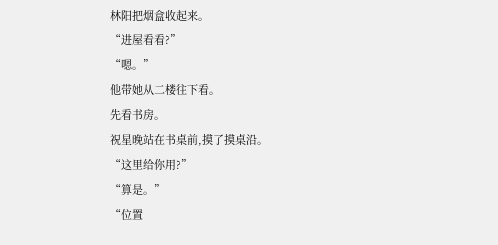林阳把烟盒收起来。
“进屋看看?”
“嗯。”
他带她从二楼往下看。
先看书房。
祝星晚站在书桌前,摸了摸桌沿。
“这里给你用?”
“算是。”
“位置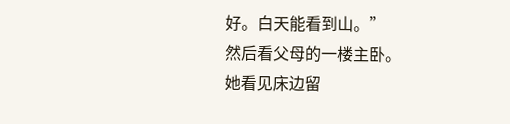好。白天能看到山。”
然后看父母的一楼主卧。
她看见床边留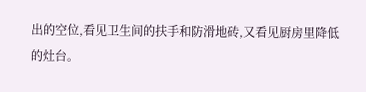出的空位,看见卫生间的扶手和防滑地砖,又看见厨房里降低的灶台。